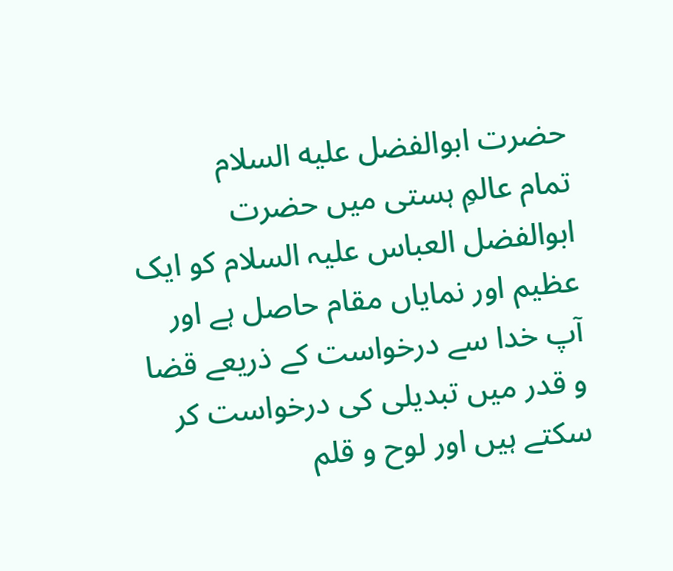حضرت ابوالفضل عليه السلام
تمام عالمِ ہستی میں حضرت ابوالفضل العباس علیہ السلام کو ایک عظیم اور نمایاں مقام حاصل ہے اور آپ خدا سے درخواست کے ذریعے قضا و قدر میں تبدیلی کی درخواست کر سکتے ہیں اور لوح و قلم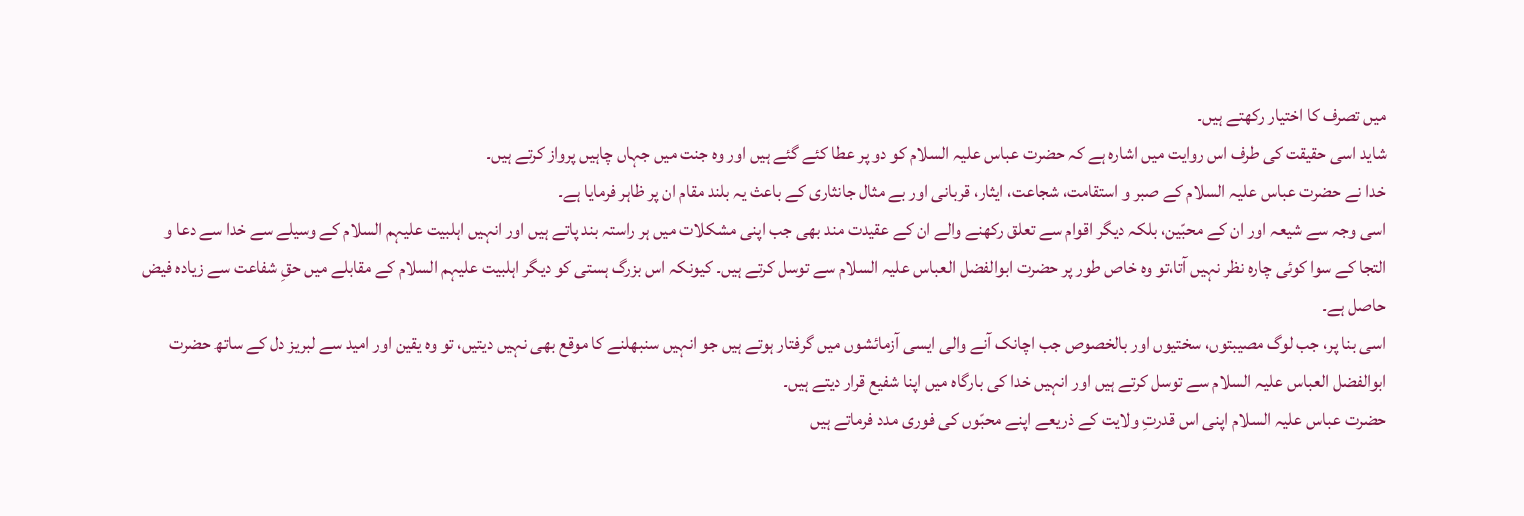میں تصرف کا اختیار رکھتے ہیں۔
شاید اسی حقیقت کی طرف اس روایت میں اشارہ ہے کہ حضرت عباس علیہ السلام کو دو پر عطا کئے گئے ہیں اور وہ جنت میں جہاں چاہیں پرواز کرتے ہیں۔
خدا نے حضرت عباس علیہ السلام کے صبر و استقامت، شجاعت، ایثار، قربانی اور بے مثال جانثاری کے باعث یہ بلند مقام ان پر ظاہر فرمایا ہے۔
اسی وجہ سے شیعہ اور ان کے محبّین، بلکہ دیگر اقوام سے تعلق رکھنے والے ان کے عقیدت مند بھی جب اپنی مشکلات میں ہر راستہ بند پاتے ہیں اور انہیں اہلبیت علیہم السلام کے وسیلے سے خدا سے دعا و التجا کے سوا کوئی چارہ نظر نہیں آتا،تو وہ خاص طور پر حضرت ابوالفضل العباس علیہ السلام سے توسل کرتے ہیں۔ کیونکہ اس بزرگ ہستی کو دیگر اہلبیت علیہم السلام کے مقابلے میں حقِ شفاعت سے زیادہ فیض حاصل ہے۔
اسی بنا پر، جب لوگ مصیبتوں، سختیوں اور بالخصوص جب اچانک آنے والی ایسی آزمائشوں میں گرفتار ہوتے ہیں جو انہیں سنبھلنے کا موقع بھی نہیں دیتیں، تو وہ یقین اور امید سے لبریز دل کے ساتھ حضرت ابوالفضل العباس علیہ السلام سے توسل کرتے ہیں اور انہیں خدا کی بارگاہ میں اپنا شفیع قرار دیتے ہیں۔
حضرت عباس علیہ السلام اپنی اس قدرتِ ولایت کے ذریعے اپنے محبّوں کی فوری مدد فرماتے ہیں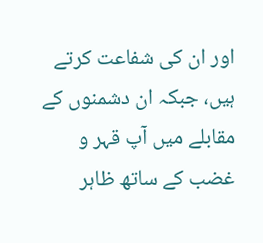اور ان کی شفاعت کرتے ہیں، جبکہ ان دشمنوں کے مقابلے میں آپ قہر و غضب کے ساتھ ظاہر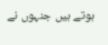ہوتے ہیں جنہوں نے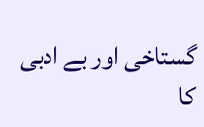گستاخی اور بے ادبی کا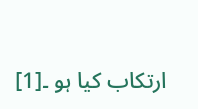ارتکاب کیا ہو ۔[1]